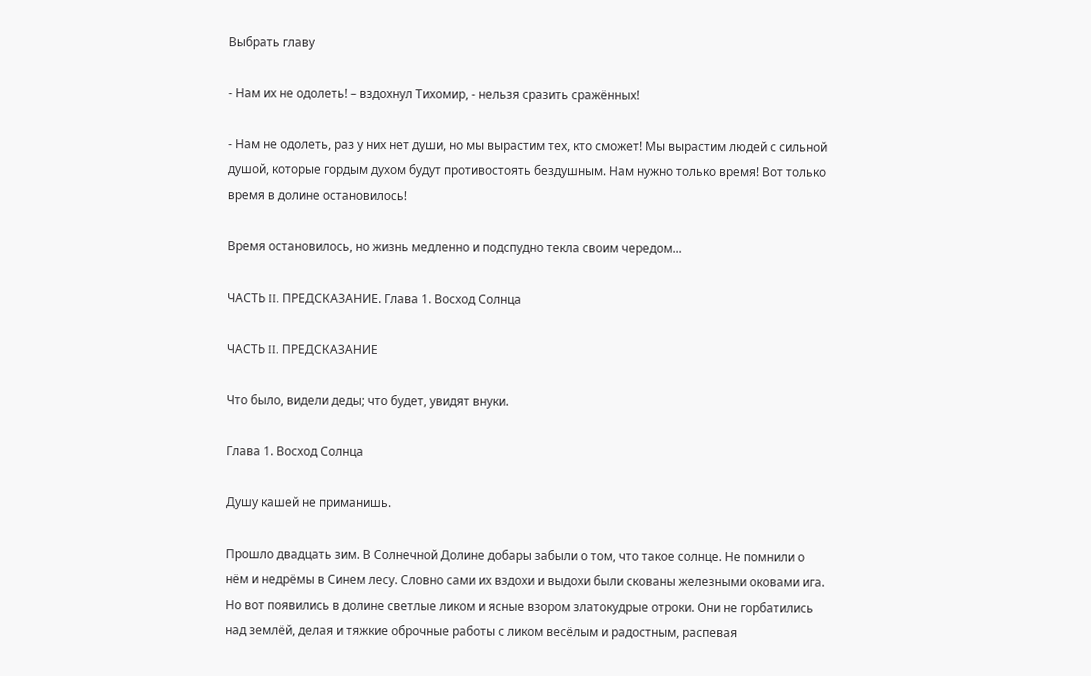Выбрать главу

- Нам их не одолеть! – вздохнул Тихомир, - нельзя сразить сражённых!

- Нам не одолеть, раз у них нет души, но мы вырастим тех, кто сможет! Мы вырастим людей с сильной душой, которые гордым духом будут противостоять бездушным. Нам нужно только время! Вот только время в долине остановилось!

Время остановилось, но жизнь медленно и подспудно текла своим чередом...

ЧАСТЬ II. ПРЕДСКАЗАНИЕ. Глава 1. Восход Солнца

ЧАСТЬ II. ПРЕДСКАЗАНИЕ

Что было, видели деды; что будет, увидят внуки.

Глава 1. Восход Солнца

Душу кашей не приманишь.

Прошло двадцать зим. В Солнечной Долине добары забыли о том, что такое солнце. Не помнили о нём и недрёмы в Синем лесу. Словно сами их вздохи и выдохи были скованы железными оковами ига. Но вот появились в долине светлые ликом и ясные взором златокудрые отроки. Они не горбатились над землёй, делая и тяжкие оброчные работы с ликом весёлым и радостным, распевая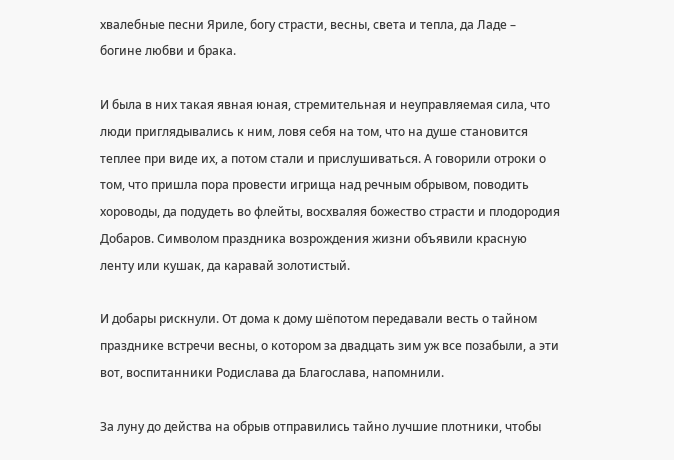хвалебные песни Яриле, богу страсти, весны, света и тепла, да Ладе – богине любви и брака.

И была в них такая явная юная, стремительная и неуправляемая сила, что люди приглядывались к ним, ловя себя на том, что на душе становится теплее при виде их, а потом стали и прислушиваться. А говорили отроки о том, что пришла пора провести игрища над речным обрывом, поводить хороводы, да подудеть во флейты, восхваляя божество страсти и плодородия Добаров. Символом праздника возрождения жизни объявили красную ленту или кушак, да каравай золотистый.

И добары рискнули. От дома к дому шёпотом передавали весть о тайном празднике встречи весны, о котором за двадцать зим уж все позабыли, а эти вот, воспитанники Родислава да Благослава, напомнили.

За луну до действа на обрыв отправились тайно лучшие плотники, чтобы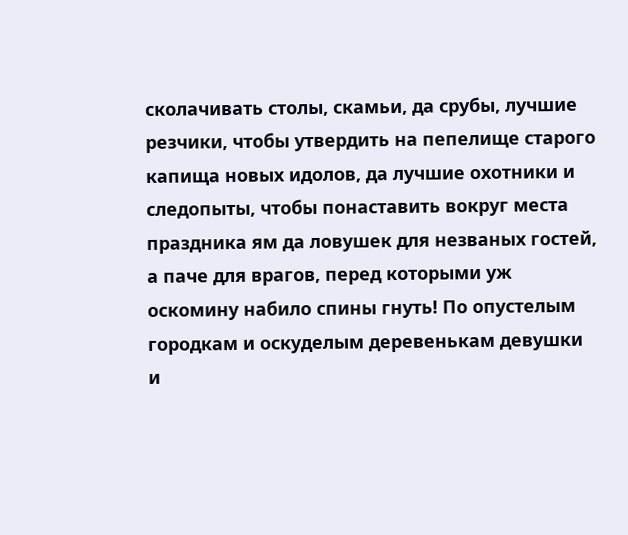сколачивать столы, скамьи, да срубы, лучшие резчики, чтобы утвердить на пепелище старого капища новых идолов, да лучшие охотники и следопыты, чтобы понаставить вокруг места праздника ям да ловушек для незваных гостей, а паче для врагов, перед которыми уж оскомину набило спины гнуть! По опустелым городкам и оскуделым деревенькам девушки и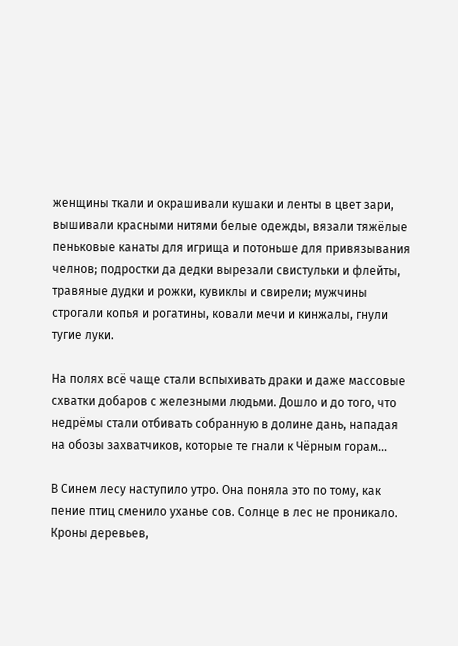женщины ткали и окрашивали кушаки и ленты в цвет зари, вышивали красными нитями белые одежды, вязали тяжёлые пеньковые канаты для игрища и потоньше для привязывания челнов; подростки да дедки вырезали свистульки и флейты, травяные дудки и рожки, кувиклы и свирели; мужчины строгали копья и рогатины, ковали мечи и кинжалы, гнули тугие луки.

На полях всё чаще стали вспыхивать драки и даже массовые схватки добаров с железными людьми. Дошло и до того, что недрёмы стали отбивать собранную в долине дань, нападая на обозы захватчиков, которые те гнали к Чёрным горам…

В Синем лесу наступило утро. Она поняла это по тому, как пение птиц сменило уханье сов. Солнце в лес не проникало. Кроны деревьев,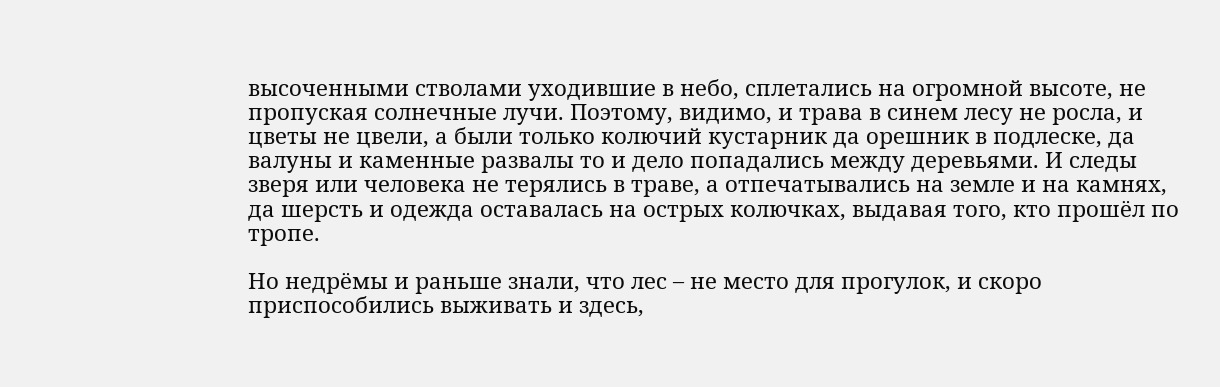высоченными стволами уходившие в небо, сплетались на огромной высоте, не пропуская солнечные лучи. Поэтому, видимо, и трава в синем лесу не росла, и цветы не цвели, а были только колючий кустарник да орешник в подлеске, да валуны и каменные развалы то и дело попадались между деревьями. И следы зверя или человека не терялись в траве, а отпечатывались на земле и на камнях, да шерсть и одежда оставалась на острых колючках, выдавая того, кто прошёл по тропе.

Но недрёмы и раньше знали, что лес – не место для прогулок, и скоро приспособились выживать и здесь,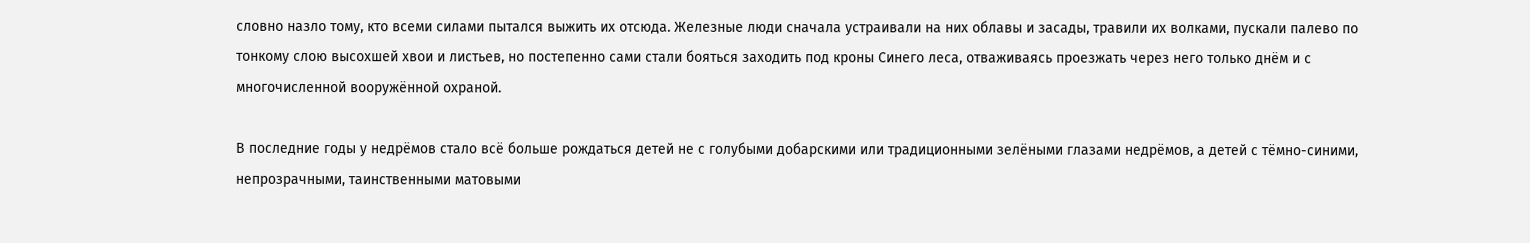словно назло тому, кто всеми силами пытался выжить их отсюда. Железные люди сначала устраивали на них облавы и засады, травили их волками, пускали палево по тонкому слою высохшей хвои и листьев, но постепенно сами стали бояться заходить под кроны Синего леса, отваживаясь проезжать через него только днём и с многочисленной вооружённой охраной.

В последние годы у недрёмов стало всё больше рождаться детей не с голубыми добарскими или традиционными зелёными глазами недрёмов, а детей с тёмно-синими, непрозрачными, таинственными матовыми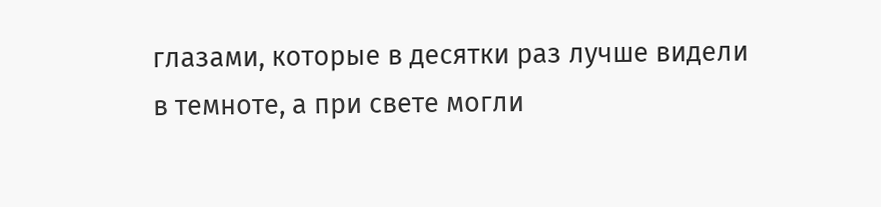глазами, которые в десятки раз лучше видели в темноте, а при свете могли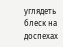углядеть блеск на доспехах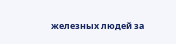железных людей за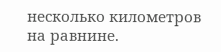несколько километров на равнине.